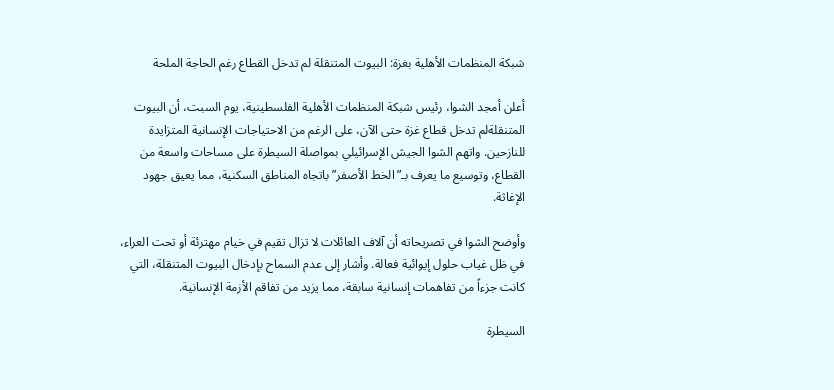شبكة المنظمات الأهلية بغزة: البيوت المتنقلة لم تدخل القطاع رغم الحاجة الملحة

أعلن أمجد الشوا، رئيس شبكة المنظمات الأهلية الفلسطينية، يوم السبت، أن البيوت المتنقلةلم تدخل قطاع غزة حتى الآن، على الرغم من الاحتياجات الإنسانية المتزايدة للنازحين. واتهم الشوا الجيش الإسرائيلي بمواصلة السيطرة على مساحات واسعة من القطاع، وتوسيع ما يعرف بـ”الخط الأصفر” باتجاه المناطق السكنية، مما يعيق جهود الإغاثة.

وأوضح الشوا في تصريحاته أن آلاف العائلات لا تزال تقيم في خيام مهترئة أو تحت العراء، في ظل غياب حلول إيوائية فعالة. وأشار إلى عدم السماح بإدخال البيوت المتنقلة، التي كانت جزءاً من تفاهمات إنسانية سابقة، مما يزيد من تفاقم الأزمة الإنسانية.

السيطرة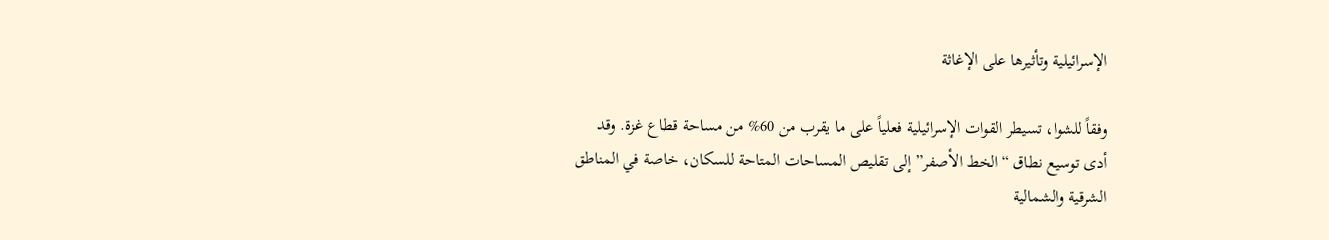الإسرائيلية وتأثيرها على الإغاثة

وفقاً للشوا، تسيطر القوات الإسرائيلية فعلياً على ما يقرب من 60% من مساحة قطاع غزة. وقد أدى توسيع نطاق “الخط الأصفر” إلى تقليص المساحات المتاحة للسكان، خاصة في المناطق الشرقية والشمالية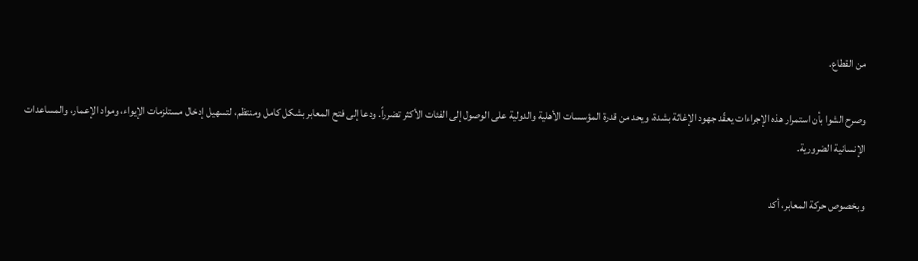من القطاع.

وصرح الشوا بأن استمرار هذه الإجراءات يعقّد جهود الإغاثة بشدة، ويحد من قدرة المؤسسات الأهلية والدولية على الوصول إلى الفئات الأكثر تضرراً. ودعا إلى فتح المعابر بشكل كامل ومنتظم، لتسهيل إدخال مستلزمات الإيواء، ومواد الإعمار، والمساعدات الإنسانية الضرورية.

وبخصوص حركة المعابر، أكد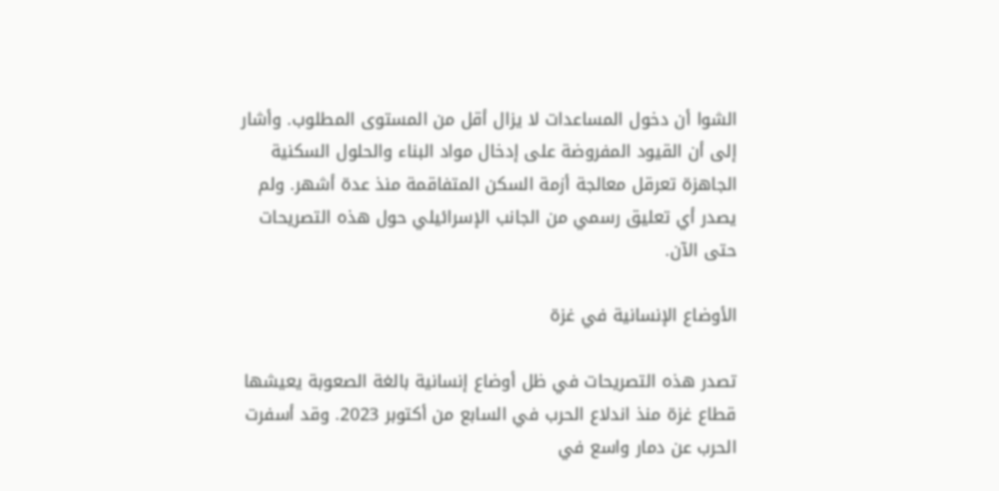الشوا أن دخول المساعدات لا يزال أقل من المستوى المطلوب. وأشار إلى أن القيود المفروضة على إدخال مواد البناء والحلول السكنية الجاهزة تعرقل معالجة أزمة السكن المتفاقمة منذ عدة أشهر. ولم يصدر أي تعليق رسمي من الجانب الإسرائيلي حول هذه التصريحات حتى الآن.

الأوضاع الإنسانية في غزة

تصدر هذه التصريحات في ظل أوضاع إنسانية بالغة الصعوبة يعيشها قطاع غزة منذ اندلاع الحرب في السابع من أكتوبر 2023. وقد أسفرت الحرب عن دمار واسع في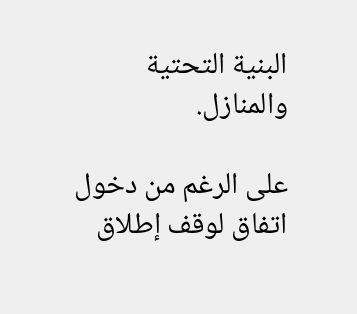البنية التحتية والمنازل.

على الرغم من دخول اتفاق لوقف إطلاق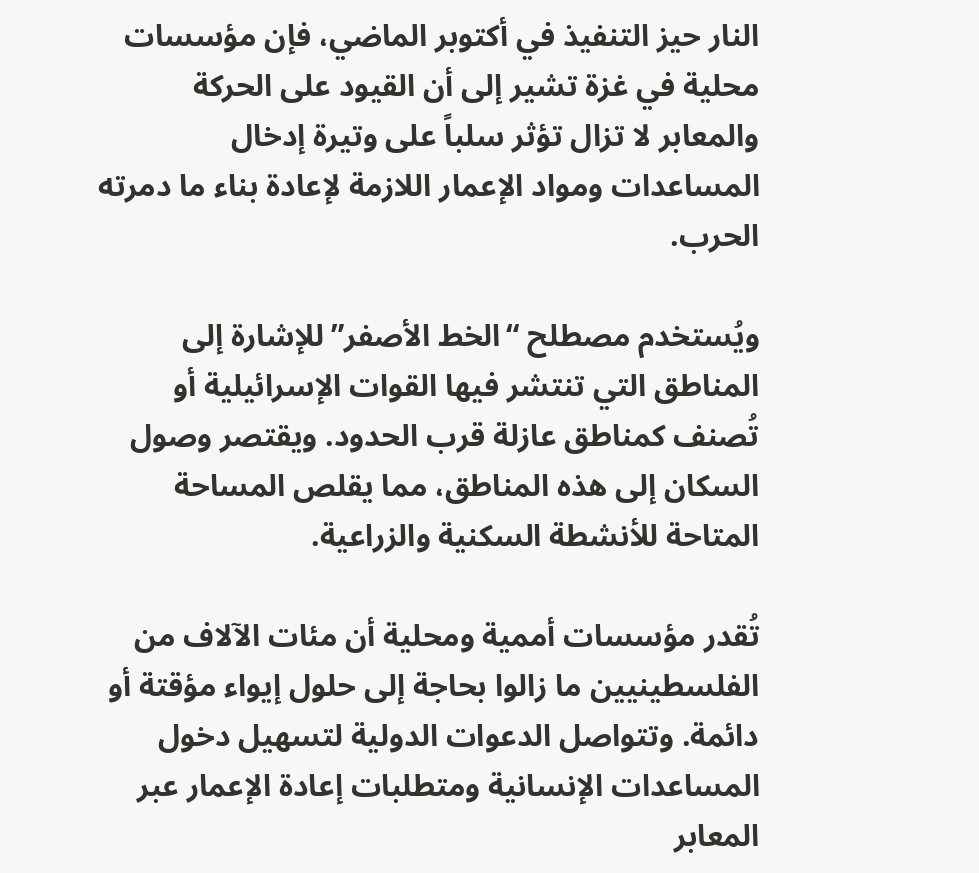النار حيز التنفيذ في أكتوبر الماضي، فإن مؤسسات محلية في غزة تشير إلى أن القيود على الحركة والمعابر لا تزال تؤثر سلباً على وتيرة إدخال المساعدات ومواد الإعمار اللازمة لإعادة بناء ما دمرته الحرب.

ويُستخدم مصطلح “الخط الأصفر” للإشارة إلى المناطق التي تنتشر فيها القوات الإسرائيلية أو تُصنف كمناطق عازلة قرب الحدود. ويقتصر وصول السكان إلى هذه المناطق، مما يقلص المساحة المتاحة للأنشطة السكنية والزراعية.

تُقدر مؤسسات أممية ومحلية أن مئات الآلاف من الفلسطينيين ما زالوا بحاجة إلى حلول إيواء مؤقتة أو دائمة. وتتواصل الدعوات الدولية لتسهيل دخول المساعدات الإنسانية ومتطلبات إعادة الإعمار عبر المعابر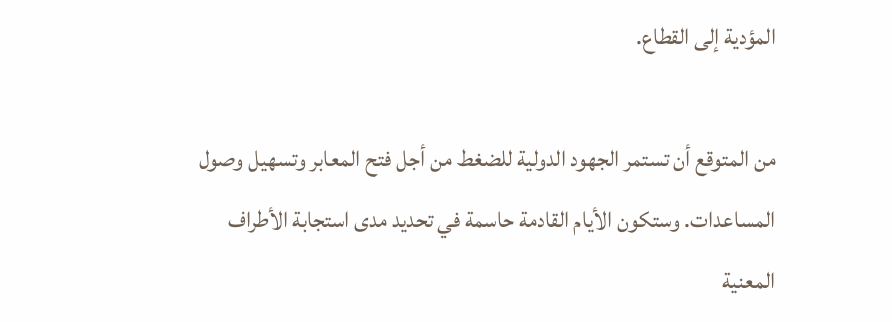المؤدية إلى القطاع.

من المتوقع أن تستمر الجهود الدولية للضغط من أجل فتح المعابر وتسهيل وصول المساعدات. وستكون الأيام القادمة حاسمة في تحديد مدى استجابة الأطراف المعنية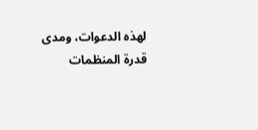لهذه الدعوات، ومدى قدرة المنظمات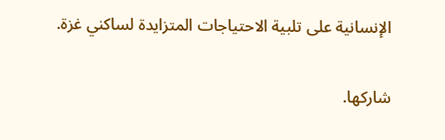الإنسانية على تلبية الاحتياجات المتزايدة لساكني غزة.

شاركها.